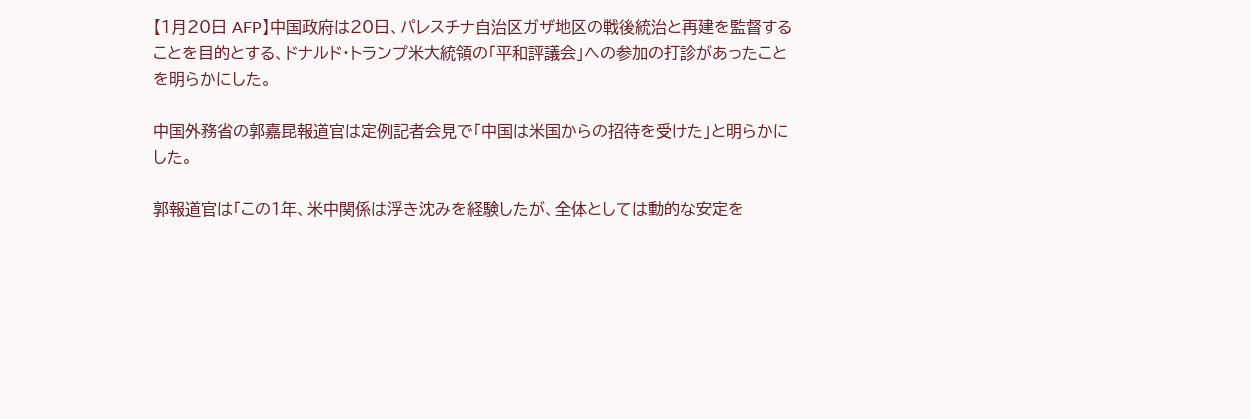【1月20日 AFP】中国政府は20日、パレスチナ自治区ガザ地区の戦後統治と再建を監督することを目的とする、ドナルド・トランプ米大統領の「平和評議会」への参加の打診があったことを明らかにした。

中国外務省の郭嘉昆報道官は定例記者会見で「中国は米国からの招待を受けた」と明らかにした。

郭報道官は「この1年、米中関係は浮き沈みを経験したが、全体としては動的な安定を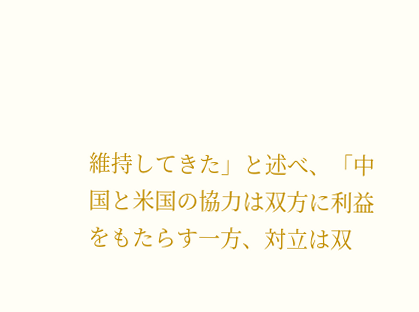維持してきた」と述べ、「中国と米国の協力は双方に利益をもたらす一方、対立は双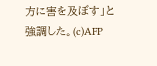方に害を及ぼす」と強調した。(c)AFP